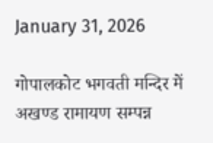January 31, 2026

गोपालकोट भगवती मन्दिर में अखण्ड रामायण सम्पन्न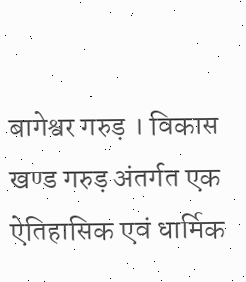बागेश्वर गरुड़ । विकास खण्ड गरुड़ अंतर्गत एक ऐतिहासिक एवं धार्मिक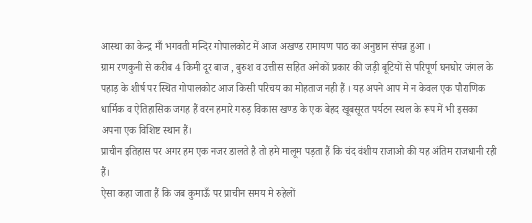आस्था का केन्द्र माँ भगवती मन्दिर गोपालकोट में आज अखण्ड रामायण पाठ का अनुष्ठान संपन्न हुआ ।
ग्राम रणकुनी से करीब 4 किमी दूर बाज , बुरुश व उत्तीस सहित अनेकों प्रकार की जड़ी बूटियों से परिपूर्ण घनघोर जंगल के पहाड़ के शीर्ष पर स्थित गोपालकोट आज किसी परिचय का मोहताज नही हैं । यह अपने आप मे न केवल एक पौराणिक धार्मिक व ऐतिहासिक जगह हैं वरन हमारे गरुड़ विकास खण्ड के एक बेहद खूबसूरत पर्यटन स्थल के रूप में भी इसका अपना एक विशिष्ट स्थान हैं।
प्राचीन इतिहास पर अगर हम एक नजर डालते है तो हमे मालूम पड़ता हैं कि चंद वंशीय राजाओ की यह अंतिम राजधानी रही हैं।
ऐसा कहा जाता हैं कि जब कुमाऊँ पर प्राचीन समय मे रुहेलों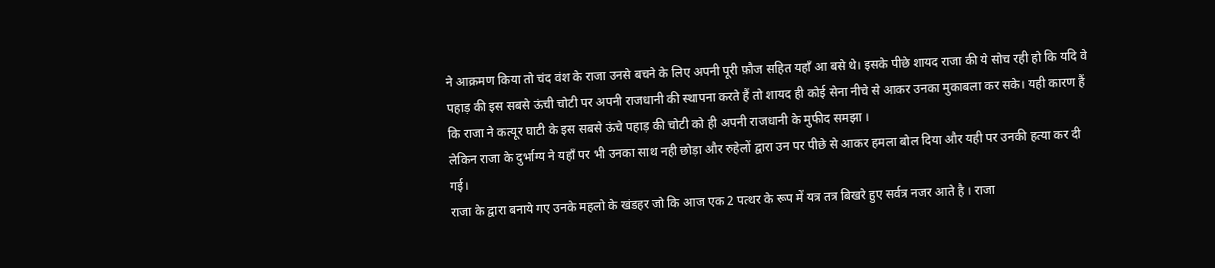ने आक्रमण किया तो चंद वंश के राजा उनसे बचने के लिए अपनी पूरी फ़ौज सहित यहाँ आ बसे थे। इसके पीछे शायद राजा की ये सोच रही हो कि यदि वे पहाड़ की इस सबसे ऊंची चोटी पर अपनी राजधानी की स्थापना करते हैं तो शायद ही कोई सेना नीचे से आकर उनका मुकाबला कर सके। यही कारण हैं कि राजा ने कत्यूर घाटी के इस सबसे ऊंचे पहाड़ की चोटी को ही अपनी राजधानी के मुफीद समझा ।
लेकिन राजा के दुर्भाग्य ने यहाँ पर भी उनका साथ नही छोड़ा और रुहेलों द्वारा उन पर पीछे से आकर हमला बोल दिया और यही पर उनकी हत्या कर दी गई।
राजा के द्वारा बनाये गए उनके महलो के खंडहर जो कि आज एक 2 पत्थर के रूप में यत्र तत्र बिखरे हुए सर्वत्र नजर आते है । राजा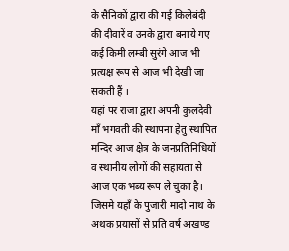के सैनिकों द्वारा की गई किलेबंदी की दीवारें व उनके द्वारा बनाये गए कई किमी लम्बी सुरंगे आज भी प्रत्यक्ष रूप से आज भी देखी जा सकती हैं ।
यहां पर राजा द्वारा अपनी कुलदेवी माँ भगवती की स्थापना हेतु स्थापित मन्दिर आज क्षेत्र के जनप्रतिनिधियों व स्थानीय लोगों की सहायता से आज एक भब्य रूप ले चुका है। जिसमे यहाँ के पुजारी मादो नाथ के अथक प्रयासों से प्रति वर्ष अखण्ड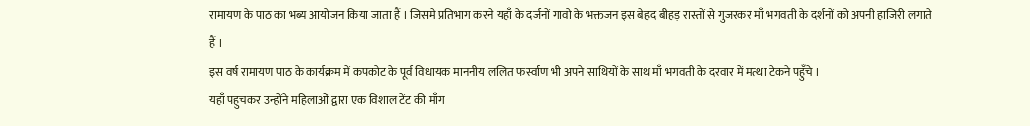रामायण के पाठ का भब्य आयोजन किया जाता हैं । जिसमे प्रतिभाग करने यहाँ के दर्जनों गावो के भक्तजन इस बेहद बीहड़ रास्तों से गुजरकर माँ भगवती के दर्शनों को अपनी हाजिरी लगाते हैं ।
इस वर्ष रामायण पाठ के कार्यक्रम में कपकोट के पूर्व विधायक माननीय ललित फर्स्वाण भी अपने साथियों के साथ माँ भगवती के दरवार में मत्था टेकने पहुँचे ।
यहाँ पहुचकर उन्होंने महिलाओं द्वारा एक विशाल टेंट की माँग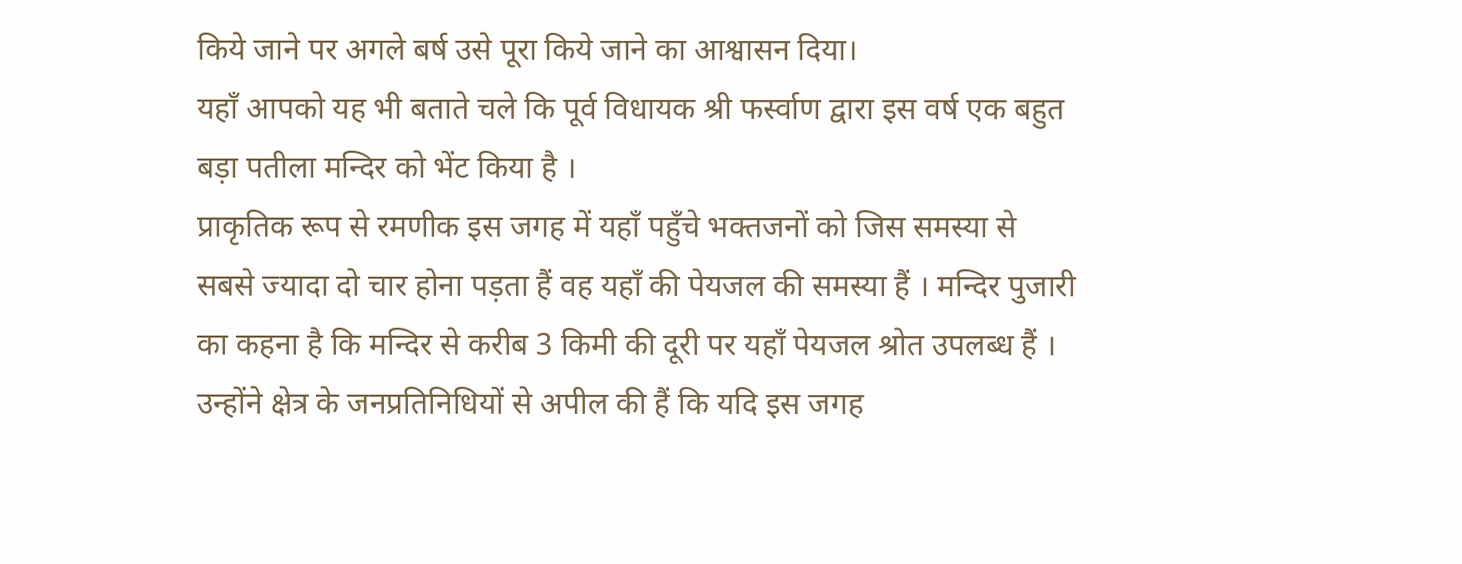किये जाने पर अगले बर्ष उसे पूरा किये जाने का आश्वासन दिया।
यहाँ आपको यह भी बताते चले कि पूर्व विधायक श्री फर्स्वाण द्वारा इस वर्ष एक बहुत बड़ा पतीला मन्दिर को भेंट किया है ।
प्राकृतिक रूप से रमणीक इस जगह में यहाँ पहुँचे भक्तजनों को जिस समस्या से सबसे ज्यादा दो चार होना पड़ता हैं वह यहाँ की पेयजल की समस्या हैं । मन्दिर पुजारी का कहना है कि मन्दिर से करीब 3 किमी की दूरी पर यहाँ पेयजल श्रोत उपलब्ध हैं । उन्होंने क्षेत्र के जनप्रतिनिधियों से अपील की हैं कि यदि इस जगह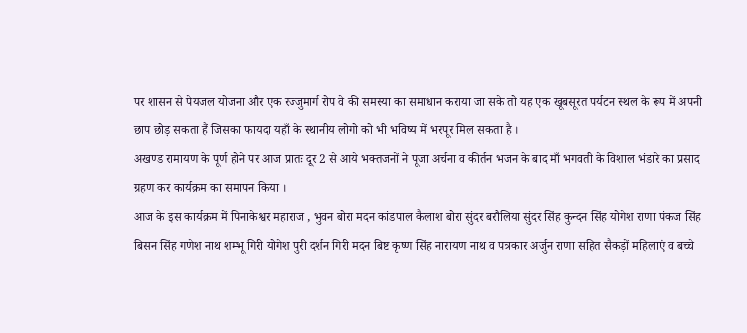पर शासन से पेयजल योजना और एक रज्जुमार्ग रोप वे की समस्या का समाधान कराया जा सके तो यह एक खूबसूरत पर्यटन स्थल के रूप में अपनी छाप छोड़ सकता हैं जिसका फायदा यहाँ के स्थानीय लोगो को भी भविष्य में भरपूर मिल सकता है ।
अखण्ड रामायण के पूर्ण होने पर आज प्रातः दूर 2 से आये भक्तजनों ने पूजा अर्चना व कीर्तन भजन के बाद माँ भगवती के विशाल भंडारे का प्रसाद ग्रहण कर कार्यक्रम का समापन किया ।
आज के इस कार्यक्रम में पिनाकेश्वर महाराज , भुवन बोरा मदन कांडपाल कैलाश बोरा सुंदर बरौलिया सुंदर सिंह कुन्दन सिंह योगेश राणा पंकज सिंह बिसन सिंह गणेश नाथ शम्भू गिरी योगेश पुरी दर्शन गिरी मदन बिष्ट कृष्ण सिंह नारायण नाथ व पत्रकार अर्जुन राणा सहित सैकड़ों महिलाएं व बच्चे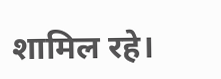शामिल रहे।